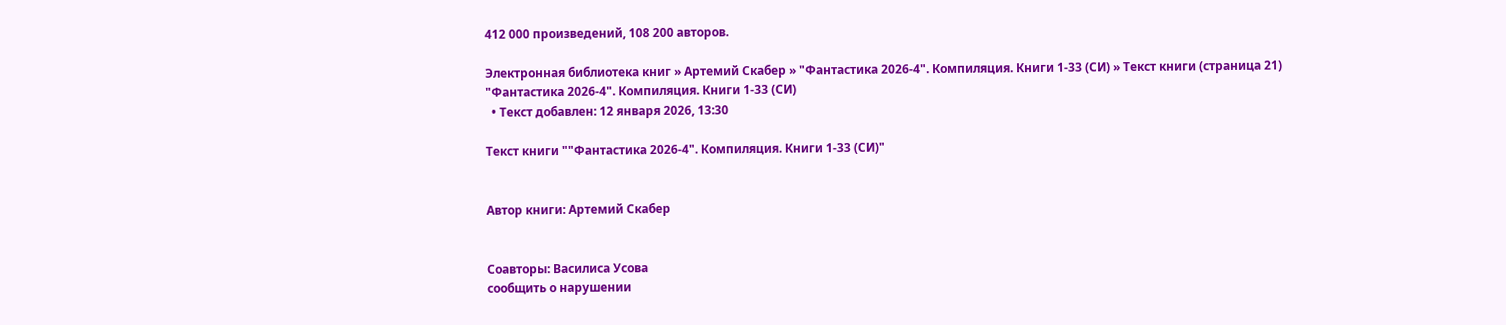412 000 произведений, 108 200 авторов.

Электронная библиотека книг » Артемий Скабер » "Фантастика 2026-4". Компиляция. Книги 1-33 (СИ) » Текст книги (страница 21)
"Фантастика 2026-4". Компиляция. Книги 1-33 (СИ)
  • Текст добавлен: 12 января 2026, 13:30

Текст книги ""Фантастика 2026-4". Компиляция. Книги 1-33 (СИ)"


Автор книги: Артемий Скабер


Соавторы: Василиса Усова
сообщить о нарушении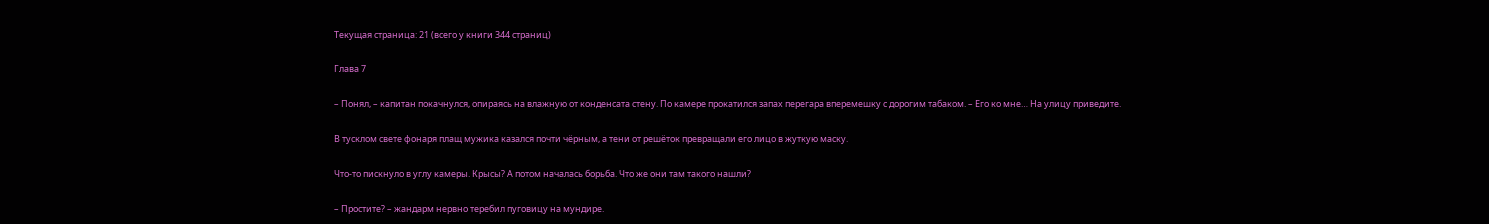Текущая страница: 21 (всего у книги 344 страниц)

Глава 7

– Понял, – капитан покачнулся, опираясь на влажную от конденсата стену. По камере прокатился запах перегара вперемешку с дорогим табаком. – Его ко мне… На улицу приведите.

В тусклом свете фонаря плащ мужика казался почти чёрным, а тени от решёток превращали его лицо в жуткую маску.

Что-то пискнуло в углу камеры. Крысы? А потом началась борьба. Что же они там такого нашли?

– Простите? – жандарм нервно теребил пуговицу на мундире.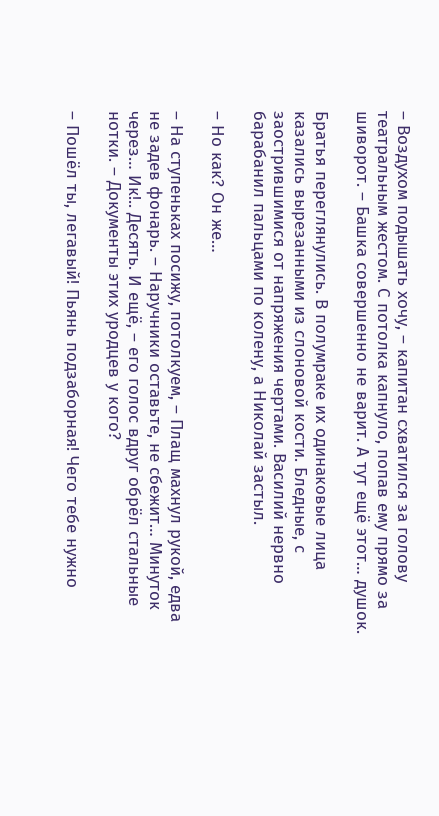– Воздухом подышать хочу, – капитан схватился за голову театральным жестом. С потолка капнуло, попав ему прямо за шиворот. – Башка совершенно не варит. А тут ещё этот… душок.

Братья переглянулись. В полумраке их одинаковые лица казались вырезанными из слоновой кости. Бледные, с заострившимися от напряжения чертами. Василий нервно барабанил пальцами по колену, а Николай застыл.

– Но как? Он же…

– На ступеньках посижу, потолкуем, – Плащ махнул рукой, едва не задев фонарь. – Наручники оставьте, не сбежит… Минуток через… Ик!.. Десять. И ещё, – его голос вдруг обрёл стальные нотки. – Документы этих уродцев у кого?

– Пошёл ты, легавый! Пьянь подзаборная! Чего тебе нужно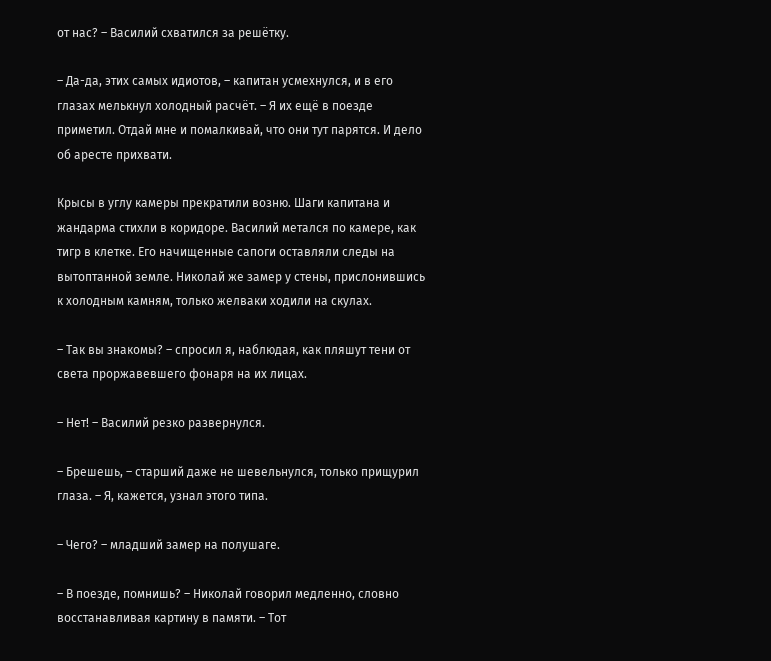от нас? – Василий схватился за решётку.

– Да-да, этих самых идиотов, – капитан усмехнулся, и в его глазах мелькнул холодный расчёт. – Я их ещё в поезде приметил. Отдай мне и помалкивай, что они тут парятся. И дело об аресте прихвати.

Крысы в углу камеры прекратили возню. Шаги капитана и жандарма стихли в коридоре. Василий метался по камере, как тигр в клетке. Его начищенные сапоги оставляли следы на вытоптанной земле. Николай же замер у стены, прислонившись к холодным камням, только желваки ходили на скулах.

– Так вы знакомы? – спросил я, наблюдая, как пляшут тени от света проржавевшего фонаря на их лицах.

– Нет! – Василий резко развернулся.

– Брешешь, – старший даже не шевельнулся, только прищурил глаза. – Я, кажется, узнал этого типа.

– Чего? – младший замер на полушаге.

– В поезде, помнишь? – Николай говорил медленно, словно восстанавливая картину в памяти. – Тот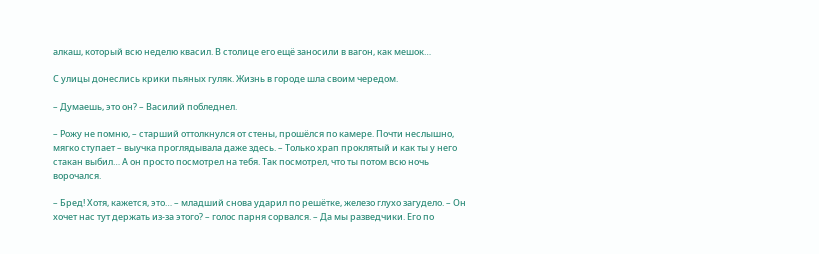алкаш, который всю неделю квасил. В столице его ещё заносили в вагон, как мешок…

С улицы донеслись крики пьяных гуляк. Жизнь в городе шла своим чередом.

– Думаешь, это он? – Василий побледнел.

– Рожу не помню, – старший оттолкнулся от стены, прошёлся по камере. Почти неслышно, мягко ступает – выучка проглядывала даже здесь. – Только храп проклятый и как ты у него стакан выбил… А он просто посмотрел на тебя. Так посмотрел, что ты потом всю ночь ворочался.

– Бред! Хотя, кажется, это… – младший снова ударил по решётке, железо глухо загудело. – Он хочет нас тут держать из-за этого? – голос парня сорвался. – Да мы разведчики. Его по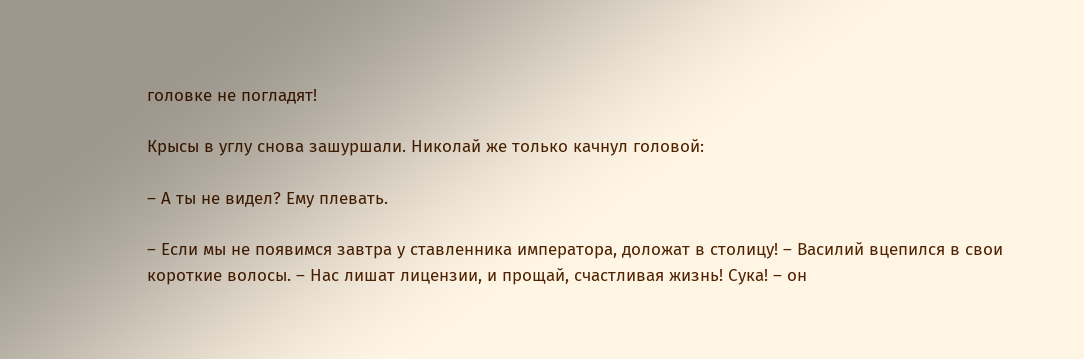головке не погладят!

Крысы в углу снова зашуршали. Николай же только качнул головой:

– А ты не видел? Ему плевать.

– Если мы не появимся завтра у ставленника императора, доложат в столицу! – Василий вцепился в свои короткие волосы. – Нас лишат лицензии, и прощай, счастливая жизнь! Сука! – он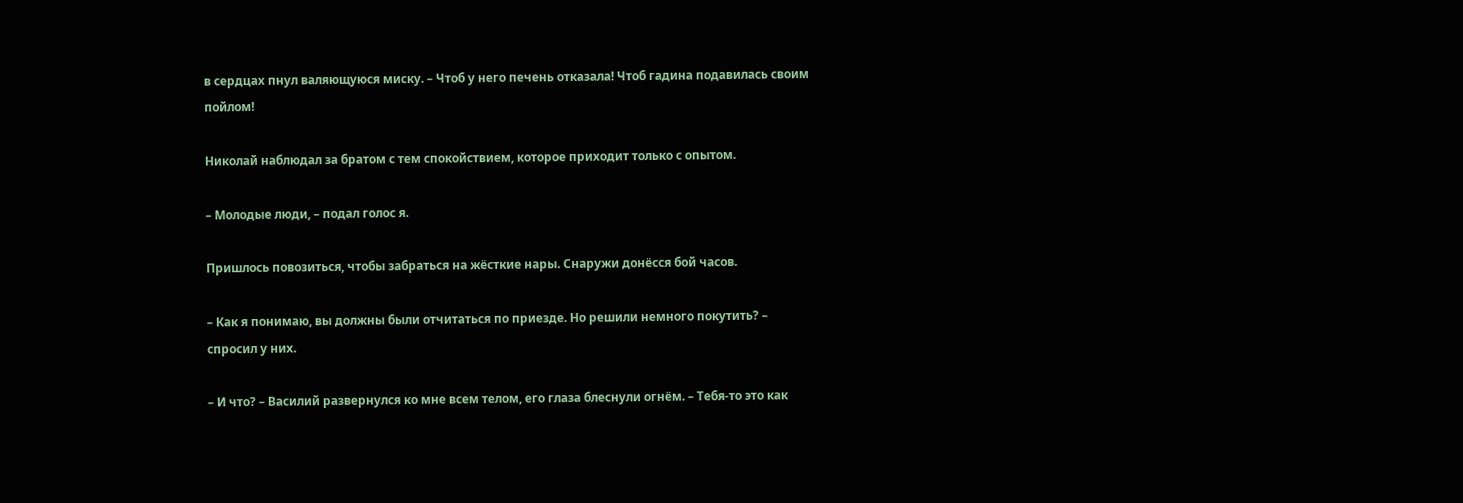в сердцах пнул валяющуюся миску. – Чтоб у него печень отказала! Чтоб гадина подавилась своим пойлом!

Николай наблюдал за братом с тем спокойствием, которое приходит только с опытом.

– Молодые люди, – подал голос я.

Пришлось повозиться, чтобы забраться на жёсткие нары. Снаружи донёсся бой часов.

– Как я понимаю, вы должны были отчитаться по приезде. Но решили немного покутить? – спросил у них.

– И что? – Василий развернулся ко мне всем телом, его глаза блеснули огнём. – Тебя-то это как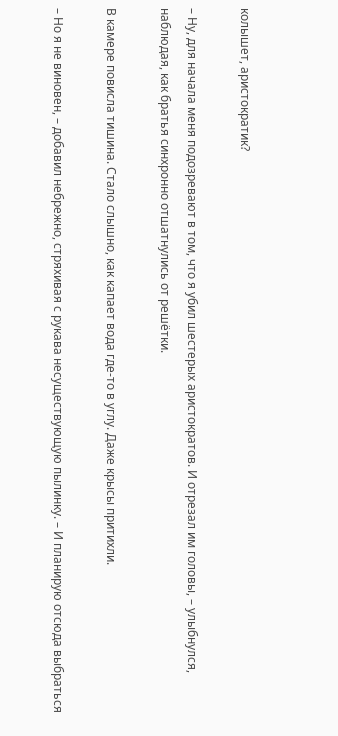колышет, аристократик?

– Ну, для начала меня подозревают в том, что я убил шестерых аристократов. И отрезал им головы, – улыбнулся, наблюдая, как братья синхронно отшатнулись от решётки.

В камере повисла тишина. Стало слышно, как капает вода где-то в углу. Даже крысы притихли.

– Но я не виновен, – добавил небрежно, стряхивая с рукава несуществующую пылинку. – И планирую отсюда выбраться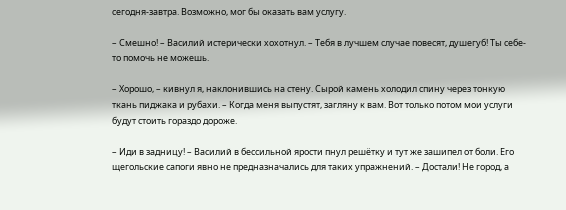сегодня-завтра. Возможно, мог бы оказать вам услугу.

– Смешно! – Василий истерически хохотнул. – Тебя в лучшем случае повесят, душегуб! Ты себе-то помочь не можешь.

– Хорошо, – кивнул я, наклонившись на стену. Сырой камень холодил спину через тонкую ткань пиджака и рубахи. – Когда меня выпустят, загляну к вам. Вот только потом мои услуги будут стоить гораздо дороже.

– Иди в задницу! – Василий в бессильной ярости пнул решётку и тут же зашипел от боли. Его щегольские сапоги явно не предназначались для таких упражнений. – Достали! Не город, а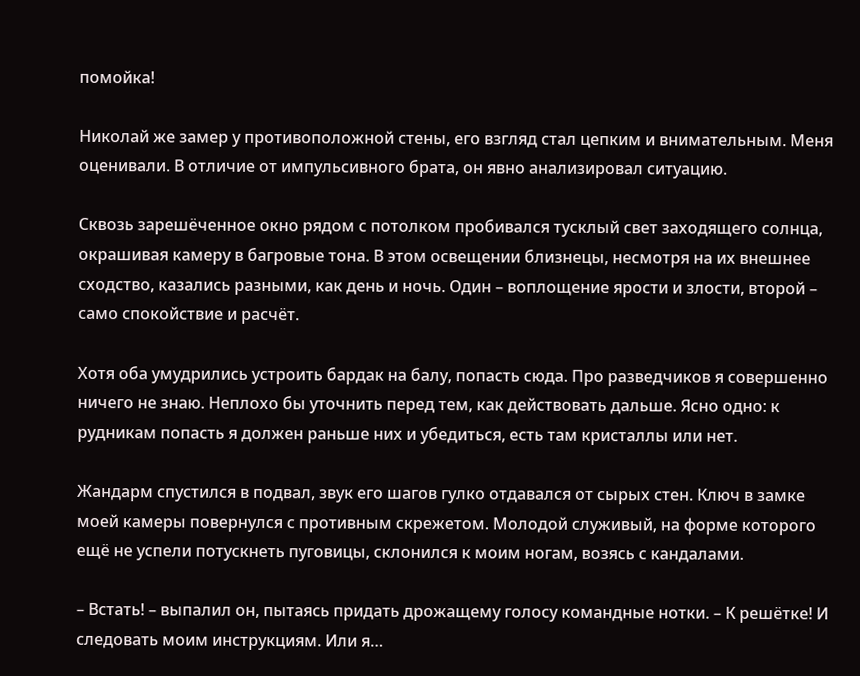помойка!

Николай же замер у противоположной стены, его взгляд стал цепким и внимательным. Меня оценивали. В отличие от импульсивного брата, он явно анализировал ситуацию.

Сквозь зарешёченное окно рядом с потолком пробивался тусклый свет заходящего солнца, окрашивая камеру в багровые тона. В этом освещении близнецы, несмотря на их внешнее сходство, казались разными, как день и ночь. Один – воплощение ярости и злости, второй – само спокойствие и расчёт.

Хотя оба умудрились устроить бардак на балу, попасть сюда. Про разведчиков я совершенно ничего не знаю. Неплохо бы уточнить перед тем, как действовать дальше. Ясно одно: к рудникам попасть я должен раньше них и убедиться, есть там кристаллы или нет.

Жандарм спустился в подвал, звук его шагов гулко отдавался от сырых стен. Ключ в замке моей камеры повернулся с противным скрежетом. Молодой служивый, на форме которого ещё не успели потускнеть пуговицы, склонился к моим ногам, возясь с кандалами.

– Встать! – выпалил он, пытаясь придать дрожащему голосу командные нотки. – К решётке! И следовать моим инструкциям. Или я…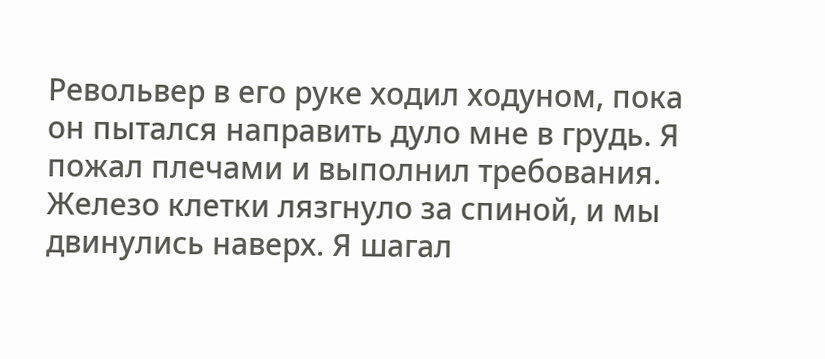Револьвер в его руке ходил ходуном, пока он пытался направить дуло мне в грудь. Я пожал плечами и выполнил требования. Железо клетки лязгнуло за спиной, и мы двинулись наверх. Я шагал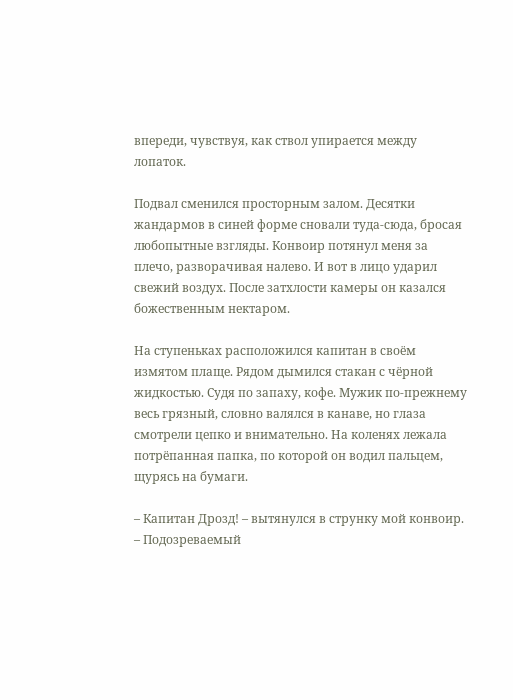впереди, чувствуя, как ствол упирается между лопаток.

Подвал сменился просторным залом. Десятки жандармов в синей форме сновали туда-сюда, бросая любопытные взгляды. Конвоир потянул меня за плечо, разворачивая налево. И вот в лицо ударил свежий воздух. После затхлости камеры он казался божественным нектаром.

На ступеньках расположился капитан в своём измятом плаще. Рядом дымился стакан с чёрной жидкостью. Судя по запаху, кофе. Мужик по-прежнему весь грязный, словно валялся в канаве, но глаза смотрели цепко и внимательно. На коленях лежала потрёпанная папка, по которой он водил пальцем, щурясь на бумаги.

– Капитан Дрозд! – вытянулся в струнку мой конвоир. – Подозреваемый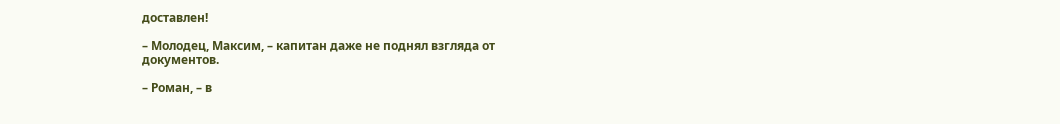доставлен!

– Молодец, Максим, – капитан даже не поднял взгляда от документов.

– Роман, – в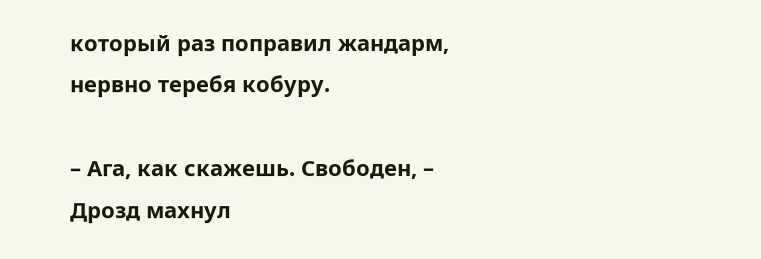который раз поправил жандарм, нервно теребя кобуру.

– Ага, как скажешь. Свободен, – Дрозд махнул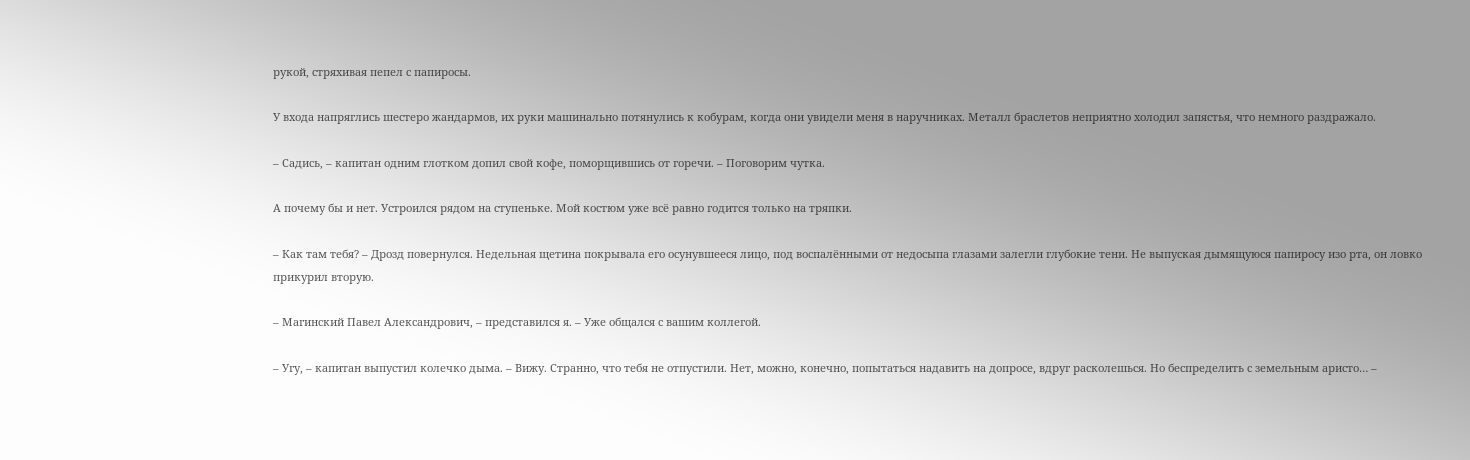рукой, стряхивая пепел с папиросы.

У входа напряглись шестеро жандармов, их руки машинально потянулись к кобурам, когда они увидели меня в наручниках. Металл браслетов неприятно холодил запястья, что немного раздражало.

– Садись, – капитан одним глотком допил свой кофе, поморщившись от горечи. – Поговорим чутка.

А почему бы и нет. Устроился рядом на ступеньке. Мой костюм уже всё равно годится только на тряпки.

– Как там тебя? – Дрозд повернулся. Недельная щетина покрывала его осунувшееся лицо, под воспалёнными от недосыпа глазами залегли глубокие тени. Не выпуская дымящуюся папиросу изо рта, он ловко прикурил вторую.

– Магинский Павел Александрович, – представился я. – Уже общался с вашим коллегой.

– Угу, – капитан выпустил колечко дыма. – Вижу. Странно, что тебя не отпустили. Нет, можно, конечно, попытаться надавить на допросе, вдруг расколешься. Но беспределить с земельным аристо… –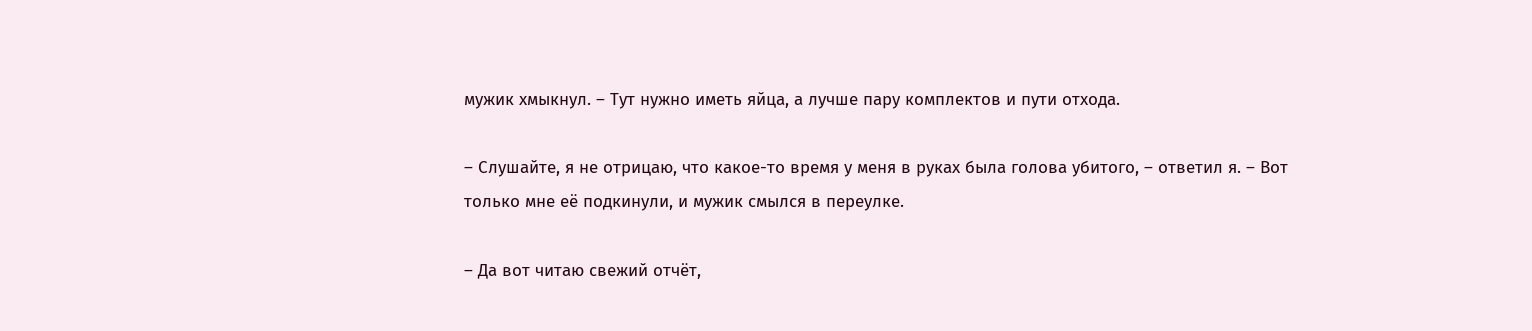мужик хмыкнул. – Тут нужно иметь яйца, а лучше пару комплектов и пути отхода.

– Слушайте, я не отрицаю, что какое-то время у меня в руках была голова убитого, – ответил я. – Вот только мне её подкинули, и мужик смылся в переулке.

– Да вот читаю свежий отчёт,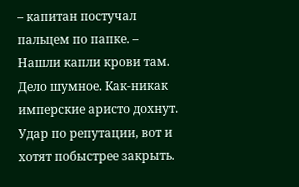– капитан постучал пальцем по папке. – Нашли капли крови там. Дело шумное. Как-никак имперские аристо дохнут. Удар по репутации, вот и хотят побыстрее закрыть.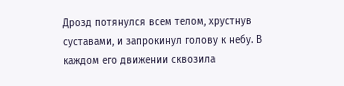Дрозд потянулся всем телом, хрустнув суставами, и запрокинул голову к небу. В каждом его движении сквозила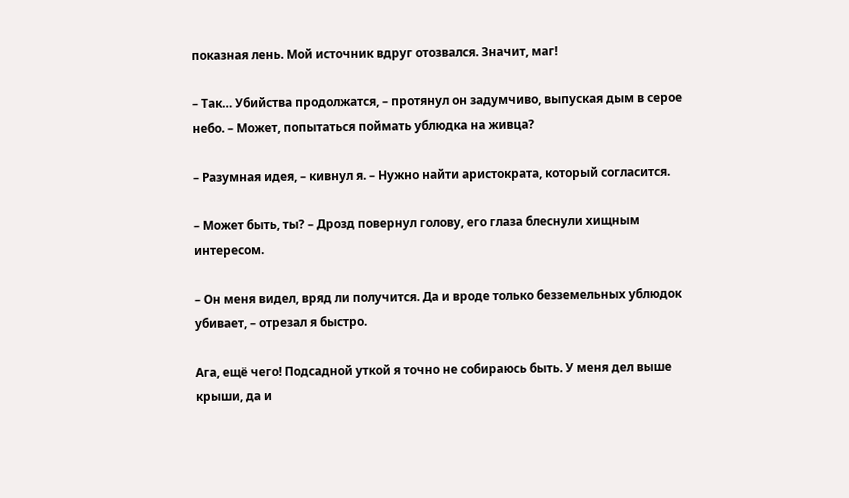показная лень. Мой источник вдруг отозвался. Значит, маг!

– Так… Убийства продолжатся, – протянул он задумчиво, выпуская дым в серое небо. – Может, попытаться поймать ублюдка на живца?

– Разумная идея, – кивнул я. – Нужно найти аристократа, который согласится.

– Может быть, ты? – Дрозд повернул голову, его глаза блеснули хищным интересом.

– Он меня видел, вряд ли получится. Да и вроде только безземельных ублюдок убивает, – отрезал я быстро.

Ага, ещё чего! Подсадной уткой я точно не собираюсь быть. У меня дел выше крыши, да и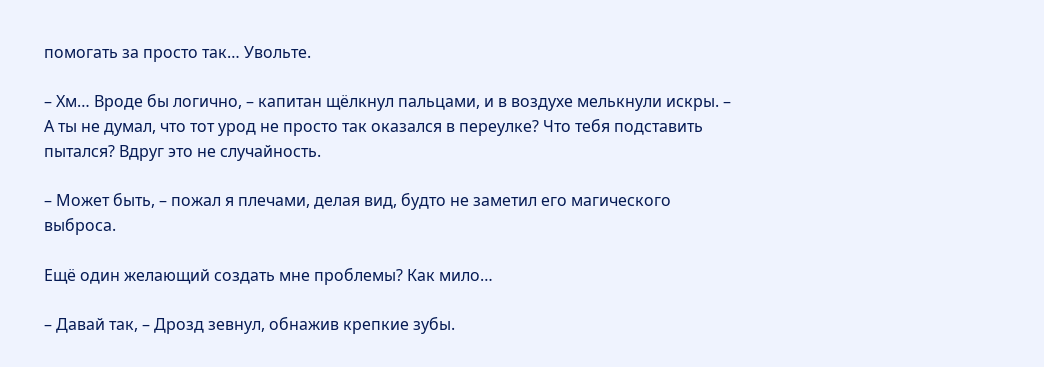помогать за просто так… Увольте.

– Хм… Вроде бы логично, – капитан щёлкнул пальцами, и в воздухе мелькнули искры. – А ты не думал, что тот урод не просто так оказался в переулке? Что тебя подставить пытался? Вдруг это не случайность.

– Может быть, – пожал я плечами, делая вид, будто не заметил его магического выброса.

Ещё один желающий создать мне проблемы? Как мило…

– Давай так, – Дрозд зевнул, обнажив крепкие зубы.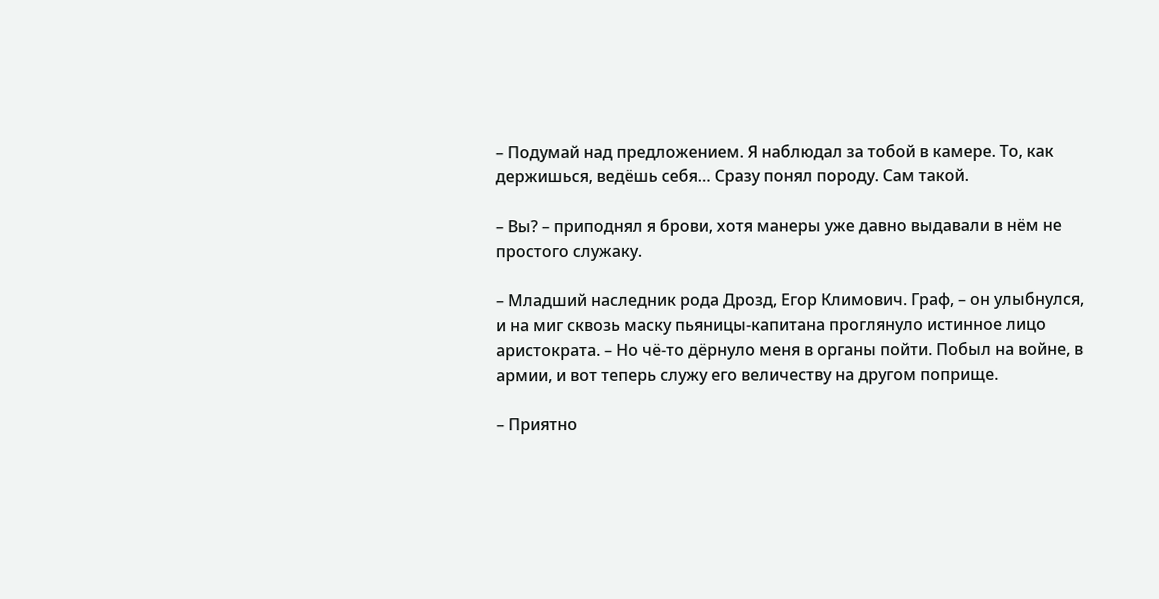– Подумай над предложением. Я наблюдал за тобой в камере. То, как держишься, ведёшь себя… Сразу понял породу. Сам такой.

– Вы? – приподнял я брови, хотя манеры уже давно выдавали в нём не простого служаку.

– Младший наследник рода Дрозд, Егор Климович. Граф, – он улыбнулся, и на миг сквозь маску пьяницы-капитана проглянуло истинное лицо аристократа. – Но чё-то дёрнуло меня в органы пойти. Побыл на войне, в армии, и вот теперь служу его величеству на другом поприще.

– Приятно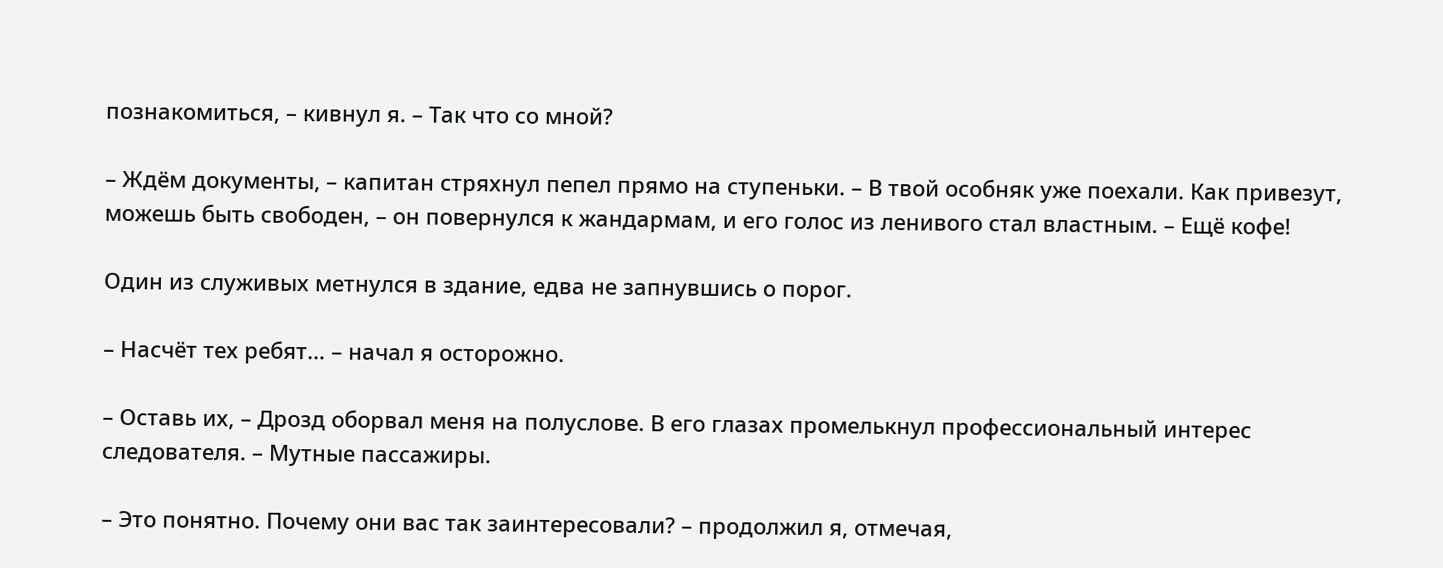познакомиться, – кивнул я. – Так что со мной?

– Ждём документы, – капитан стряхнул пепел прямо на ступеньки. – В твой особняк уже поехали. Как привезут, можешь быть свободен, – он повернулся к жандармам, и его голос из ленивого стал властным. – Ещё кофе!

Один из служивых метнулся в здание, едва не запнувшись о порог.

– Насчёт тех ребят… – начал я осторожно.

– Оставь их, – Дрозд оборвал меня на полуслове. В его глазах промелькнул профессиональный интерес следователя. – Мутные пассажиры.

– Это понятно. Почему они вас так заинтересовали? – продолжил я, отмечая,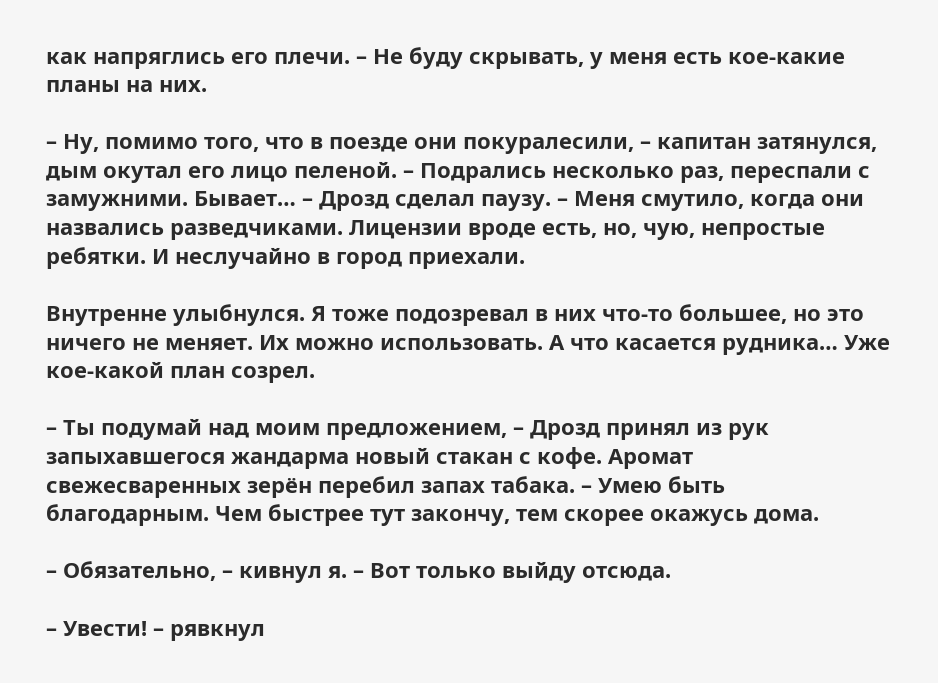как напряглись его плечи. – Не буду скрывать, у меня есть кое-какие планы на них.

– Ну, помимо того, что в поезде они покуралесили, – капитан затянулся, дым окутал его лицо пеленой. – Подрались несколько раз, переспали с замужними. Бывает… – Дрозд сделал паузу. – Меня смутило, когда они назвались разведчиками. Лицензии вроде есть, но, чую, непростые ребятки. И неслучайно в город приехали.

Внутренне улыбнулся. Я тоже подозревал в них что-то большее, но это ничего не меняет. Их можно использовать. А что касается рудника… Уже кое-какой план созрел.

– Ты подумай над моим предложением, – Дрозд принял из рук запыхавшегося жандарма новый стакан с кофе. Аромат свежесваренных зерён перебил запах табака. – Умею быть благодарным. Чем быстрее тут закончу, тем скорее окажусь дома.

– Обязательно, – кивнул я. – Вот только выйду отсюда.

– Увести! – рявкнул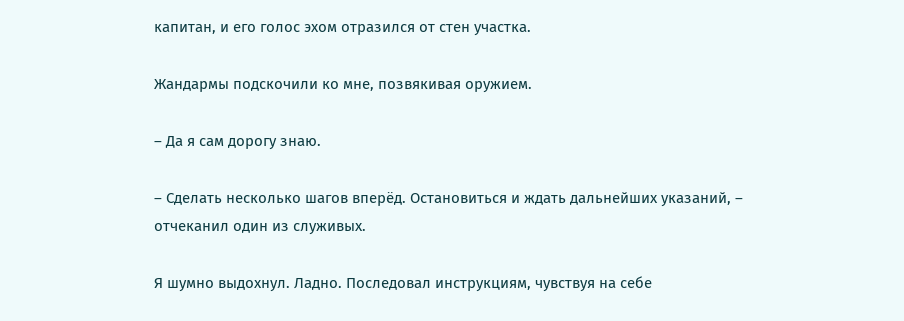капитан, и его голос эхом отразился от стен участка.

Жандармы подскочили ко мне, позвякивая оружием.

– Да я сам дорогу знаю.

– Сделать несколько шагов вперёд. Остановиться и ждать дальнейших указаний, – отчеканил один из служивых.

Я шумно выдохнул. Ладно. Последовал инструкциям, чувствуя на себе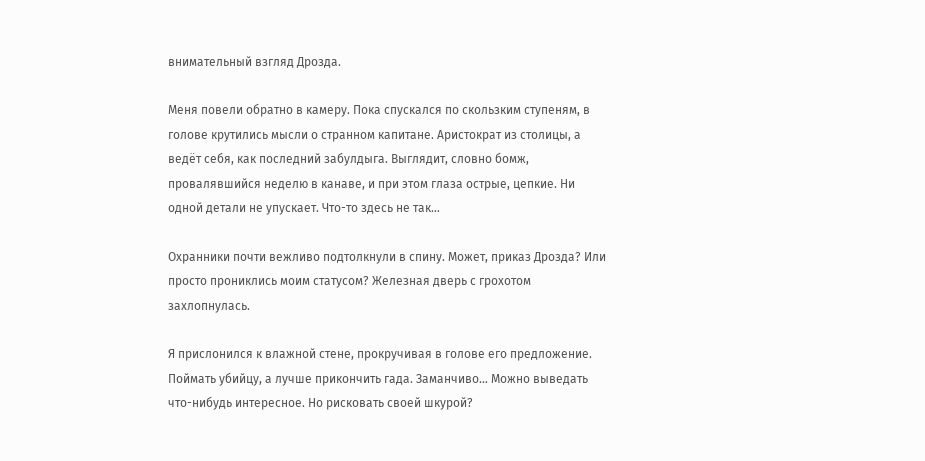внимательный взгляд Дрозда.

Меня повели обратно в камеру. Пока спускался по скользким ступеням, в голове крутились мысли о странном капитане. Аристократ из столицы, а ведёт себя, как последний забулдыга. Выглядит, словно бомж, провалявшийся неделю в канаве, и при этом глаза острые, цепкие. Ни одной детали не упускает. Что-то здесь не так…

Охранники почти вежливо подтолкнули в спину. Может, приказ Дрозда? Или просто прониклись моим статусом? Железная дверь с грохотом захлопнулась.

Я прислонился к влажной стене, прокручивая в голове его предложение. Поймать убийцу, а лучше прикончить гада. Заманчиво… Можно выведать что-нибудь интересное. Но рисковать своей шкурой?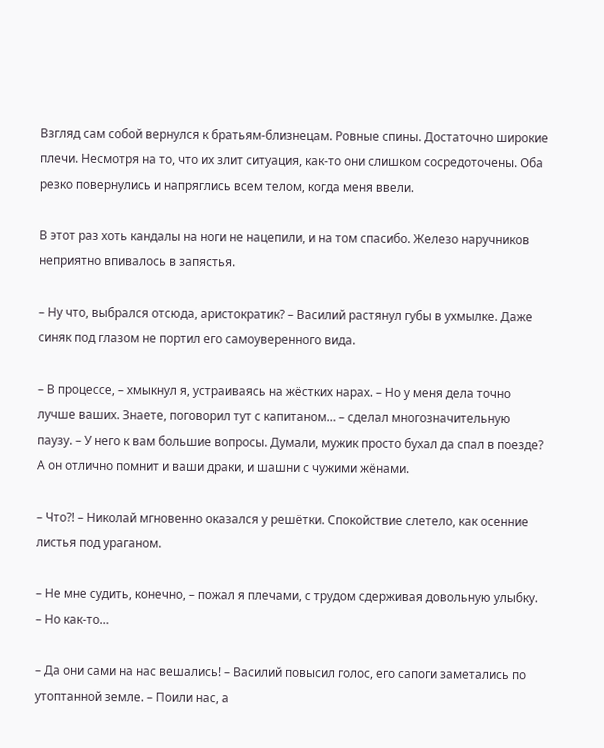Взгляд сам собой вернулся к братьям-близнецам. Ровные спины. Достаточно широкие плечи. Несмотря на то, что их злит ситуация, как-то они слишком сосредоточены. Оба резко повернулись и напряглись всем телом, когда меня ввели.

В этот раз хоть кандалы на ноги не нацепили, и на том спасибо. Железо наручников неприятно впивалось в запястья.

– Ну что, выбрался отсюда, аристократик? – Василий растянул губы в ухмылке. Даже синяк под глазом не портил его самоуверенного вида.

– В процессе, – хмыкнул я, устраиваясь на жёстких нарах. – Но у меня дела точно лучше ваших. Знаете, поговорил тут с капитаном… – сделал многозначительную паузу. – У него к вам большие вопросы. Думали, мужик просто бухал да спал в поезде? А он отлично помнит и ваши драки, и шашни с чужими жёнами.

– Что⁈ – Николай мгновенно оказался у решётки. Спокойствие слетело, как осенние листья под ураганом.

– Не мне судить, конечно, – пожал я плечами, с трудом сдерживая довольную улыбку. – Но как-то…

– Да они сами на нас вешались! – Василий повысил голос, его сапоги заметались по утоптанной земле. – Поили нас, а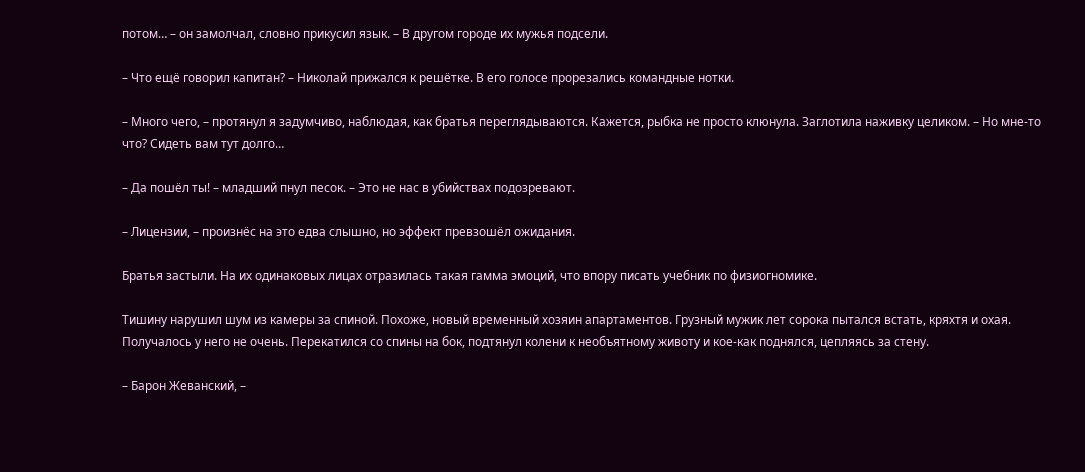потом… – он замолчал, словно прикусил язык. – В другом городе их мужья подсели.

– Что ещё говорил капитан? – Николай прижался к решётке. В его голосе прорезались командные нотки.

– Много чего, – протянул я задумчиво, наблюдая, как братья переглядываются. Кажется, рыбка не просто клюнула. Заглотила наживку целиком. – Но мне-то что? Сидеть вам тут долго…

– Да пошёл ты! – младший пнул песок. – Это не нас в убийствах подозревают.

– Лицензии, – произнёс на это едва слышно, но эффект превзошёл ожидания.

Братья застыли. На их одинаковых лицах отразилась такая гамма эмоций, что впору писать учебник по физиогномике.

Тишину нарушил шум из камеры за спиной. Похоже, новый временный хозяин апартаментов. Грузный мужик лет сорока пытался встать, кряхтя и охая. Получалось у него не очень. Перекатился со спины на бок, подтянул колени к необъятному животу и кое-как поднялся, цепляясь за стену.

– Барон Жеванский, –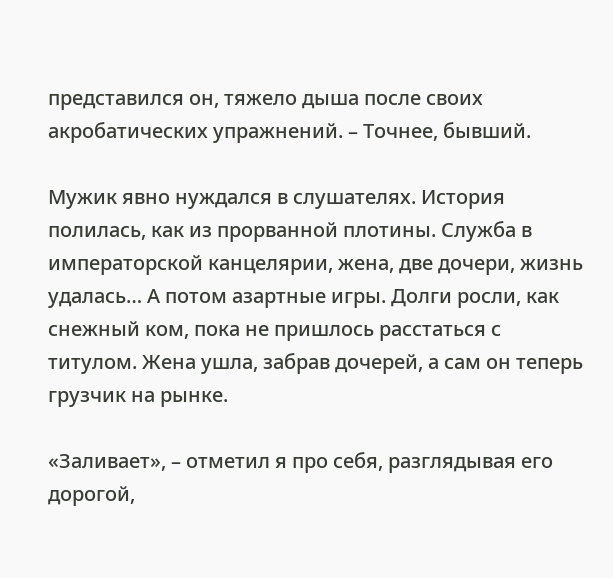представился он, тяжело дыша после своих акробатических упражнений. – Точнее, бывший.

Мужик явно нуждался в слушателях. История полилась, как из прорванной плотины. Служба в императорской канцелярии, жена, две дочери, жизнь удалась… А потом азартные игры. Долги росли, как снежный ком, пока не пришлось расстаться с титулом. Жена ушла, забрав дочерей, а сам он теперь грузчик на рынке.

«Заливает», – отметил я про себя, разглядывая его дорогой,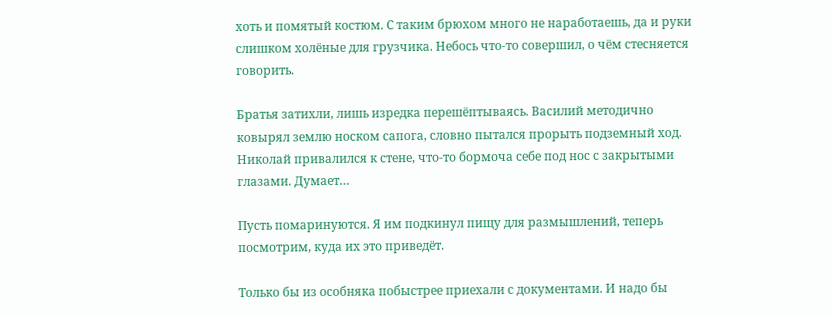хоть и помятый костюм. С таким брюхом много не наработаешь, да и руки слишком холёные для грузчика. Небось что-то совершил, о чём стесняется говорить.

Братья затихли, лишь изредка перешёптываясь. Василий методично ковырял землю носком сапога, словно пытался прорыть подземный ход. Николай привалился к стене, что-то бормоча себе под нос с закрытыми глазами. Думает…

Пусть помаринуются. Я им подкинул пищу для размышлений, теперь посмотрим, куда их это приведёт.

Только бы из особняка побыстрее приехали с документами. И надо бы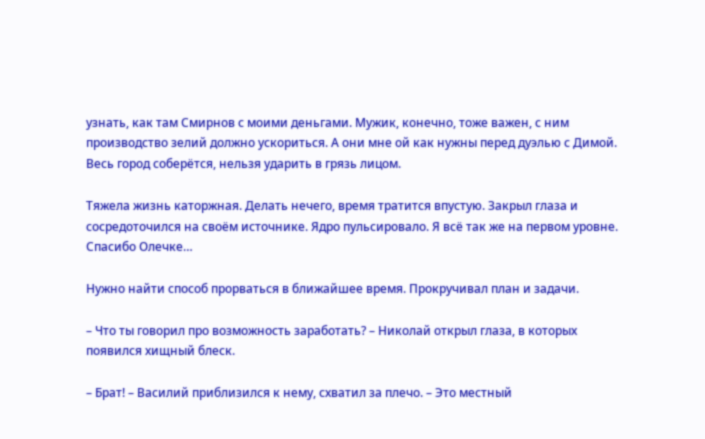узнать, как там Смирнов с моими деньгами. Мужик, конечно, тоже важен, с ним производство зелий должно ускориться. А они мне ой как нужны перед дуэлью с Димой. Весь город соберётся, нельзя ударить в грязь лицом.

Тяжела жизнь каторжная. Делать нечего, время тратится впустую. Закрыл глаза и сосредоточился на своём источнике. Ядро пульсировало. Я всё так же на первом уровне. Спасибо Олечке…

Нужно найти способ прорваться в ближайшее время. Прокручивал план и задачи.

– Что ты говорил про возможность заработать? – Николай открыл глаза, в которых появился хищный блеск.

– Брат! – Василий приблизился к нему, схватил за плечо. – Это местный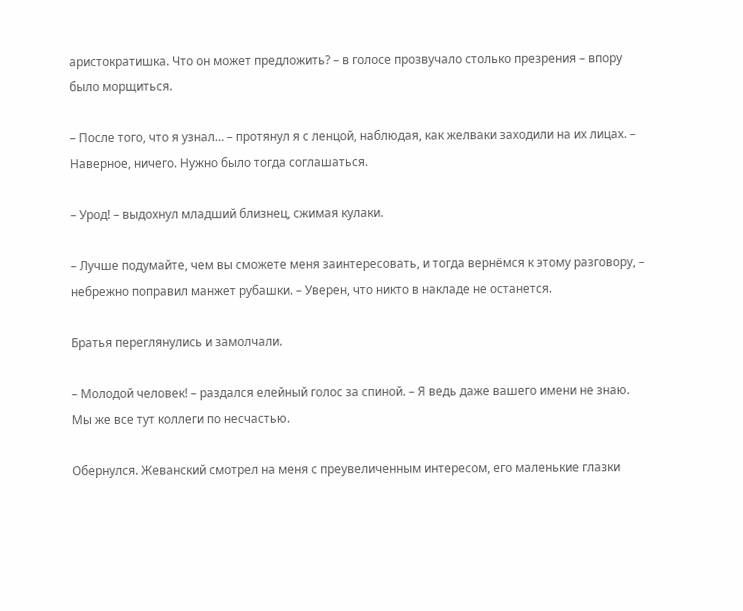аристократишка. Что он может предложить? – в голосе прозвучало столько презрения – впору было морщиться.

– После того, что я узнал… – протянул я с ленцой, наблюдая, как желваки заходили на их лицах. – Наверное, ничего. Нужно было тогда соглашаться.

– Урод! – выдохнул младший близнец, сжимая кулаки.

– Лучше подумайте, чем вы сможете меня заинтересовать, и тогда вернёмся к этому разговору, – небрежно поправил манжет рубашки. – Уверен, что никто в накладе не останется.

Братья переглянулись и замолчали.

– Молодой человек! – раздался елейный голос за спиной. – Я ведь даже вашего имени не знаю. Мы же все тут коллеги по несчастью.

Обернулся. Жеванский смотрел на меня с преувеличенным интересом, его маленькие глазки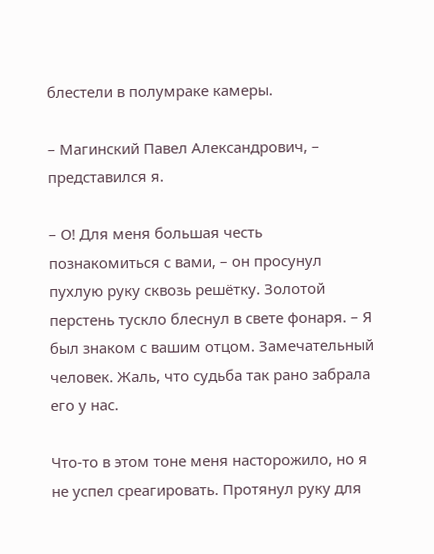блестели в полумраке камеры.

– Магинский Павел Александрович, – представился я.

– О! Для меня большая честь познакомиться с вами, – он просунул пухлую руку сквозь решётку. Золотой перстень тускло блеснул в свете фонаря. – Я был знаком с вашим отцом. Замечательный человек. Жаль, что судьба так рано забрала его у нас.

Что-то в этом тоне меня насторожило, но я не успел среагировать. Протянул руку для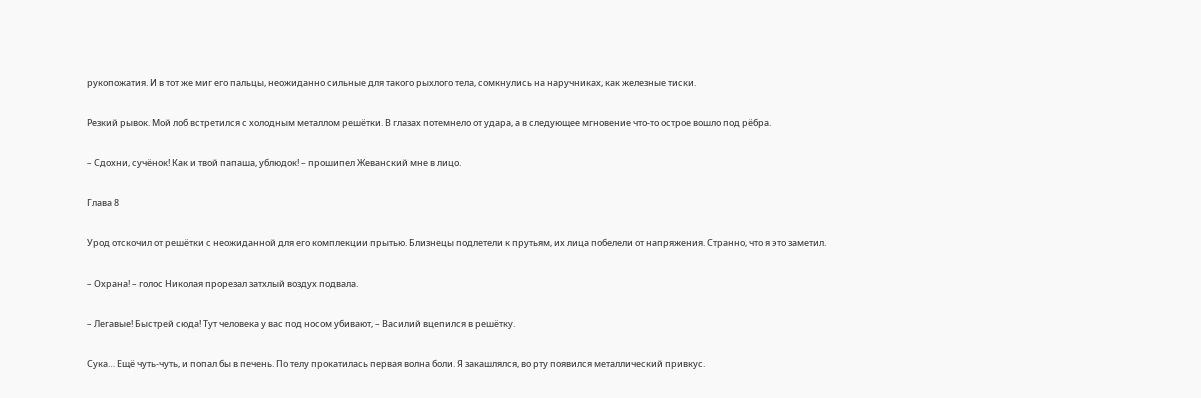рукопожатия. И в тот же миг его пальцы, неожиданно сильные для такого рыхлого тела, сомкнулись на наручниках, как железные тиски.

Резкий рывок. Мой лоб встретился с холодным металлом решётки. В глазах потемнело от удара, а в следующее мгновение что-то острое вошло под рёбра.

– Сдохни, сучёнок! Как и твой папаша, ублюдок! – прошипел Жеванский мне в лицо.

Глава 8

Урод отскочил от решётки с неожиданной для его комплекции прытью. Близнецы подлетели к прутьям, их лица побелели от напряжения. Странно, что я это заметил.

– Охрана! – голос Николая прорезал затхлый воздух подвала.

– Легавые! Быстрей сюда! Тут человека у вас под носом убивают, – Василий вцепился в решётку.

Сука… Ещё чуть-чуть, и попал бы в печень. По телу прокатилась первая волна боли. Я закашлялся, во рту появился металлический привкус.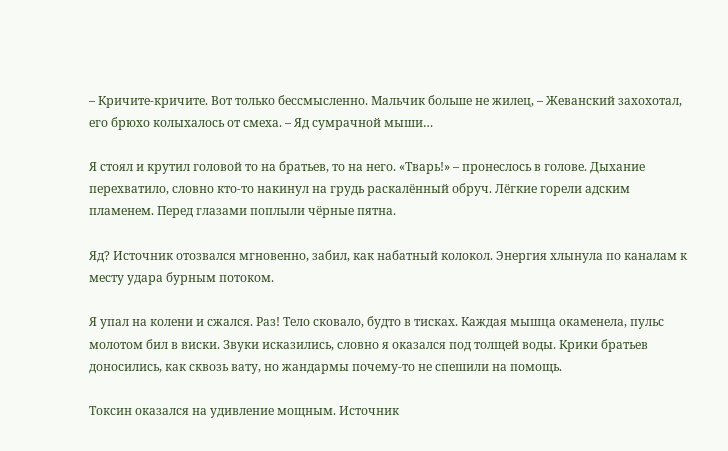– Кричите-кричите. Вот только бессмысленно. Мальчик больше не жилец, – Жеванский захохотал, его брюхо колыхалось от смеха. – Яд сумрачной мыши…

Я стоял и крутил головой то на братьев, то на него. «Тварь!» – пронеслось в голове. Дыхание перехватило, словно кто-то накинул на грудь раскалённый обруч. Лёгкие горели адским пламенем. Перед глазами поплыли чёрные пятна.

Яд? Источник отозвался мгновенно, забил, как набатный колокол. Энергия хлынула по каналам к месту удара бурным потоком.

Я упал на колени и сжался. Раз! Тело сковало, будто в тисках. Каждая мышца окаменела, пульс молотом бил в виски. Звуки исказились, словно я оказался под толщей воды. Крики братьев доносились, как сквозь вату, но жандармы почему-то не спешили на помощь.

Токсин оказался на удивление мощным. Источник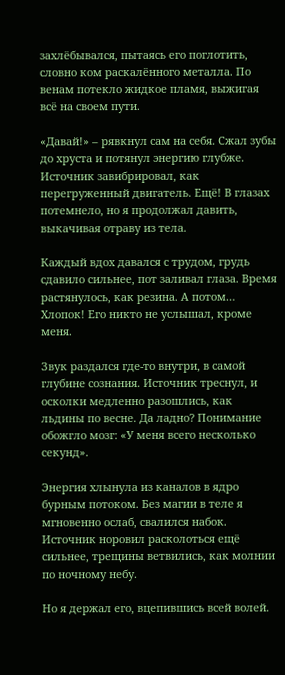захлёбывался, пытаясь его поглотить, словно ком раскалённого металла. По венам потекло жидкое пламя, выжигая всё на своем пути.

«Давай!» – рявкнул сам на себя. Сжал зубы до хруста и потянул энергию глубже. Источник завибрировал, как перегруженный двигатель. Ещё! В глазах потемнело, но я продолжал давить, выкачивая отраву из тела.

Каждый вдох давался с трудом, грудь сдавило сильнее, пот заливал глаза. Время растянулось, как резина. А потом… Хлопок! Его никто не услышал, кроме меня.

Звук раздался где-то внутри, в самой глубине сознания. Источник треснул, и осколки медленно разошлись, как льдины по весне. Да ладно? Понимание обожгло мозг: «У меня всего несколько секунд».

Энергия хлынула из каналов в ядро бурным потоком. Без магии в теле я мгновенно ослаб, свалился набок. Источник норовил расколоться ещё сильнее, трещины ветвились, как молнии по ночному небу.

Но я держал его, вцепившись всей волей.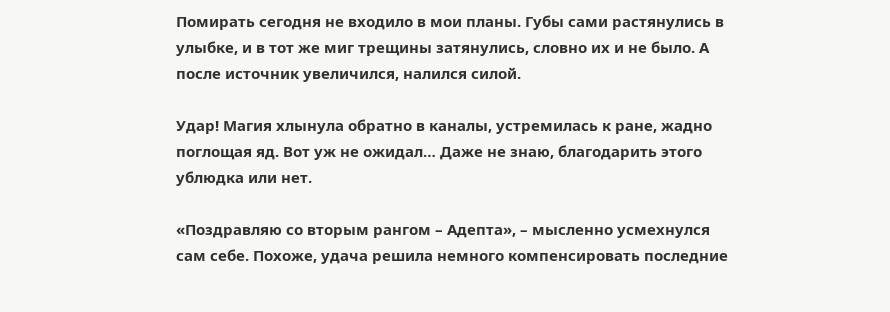Помирать сегодня не входило в мои планы. Губы сами растянулись в улыбке, и в тот же миг трещины затянулись, словно их и не было. А после источник увеличился, налился силой.

Удар! Магия хлынула обратно в каналы, устремилась к ране, жадно поглощая яд. Вот уж не ожидал… Даже не знаю, благодарить этого ублюдка или нет.

«Поздравляю со вторым рангом – Адепта», – мысленно усмехнулся сам себе. Похоже, удача решила немного компенсировать последние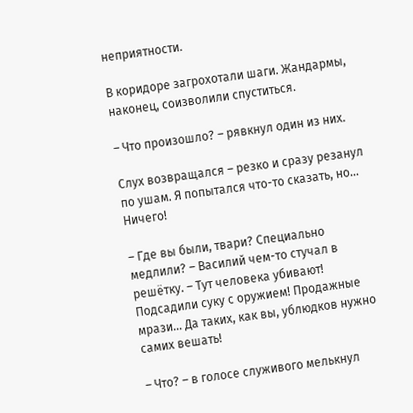неприятности.

В коридоре загрохотали шаги. Жандармы, наконец, соизволили спуститься.

– Что произошло? – рявкнул один из них.

Слух возвращался – резко и сразу резанул по ушам. Я попытался что-то сказать, но… Ничего!

– Где вы были, твари? Специально медлили? – Василий чем-то стучал в решётку. – Тут человека убивают! Подсадили суку с оружием! Продажные мрази… Да таких, как вы, ублюдков нужно самих вешать!

– Что? – в голосе служивого мелькнул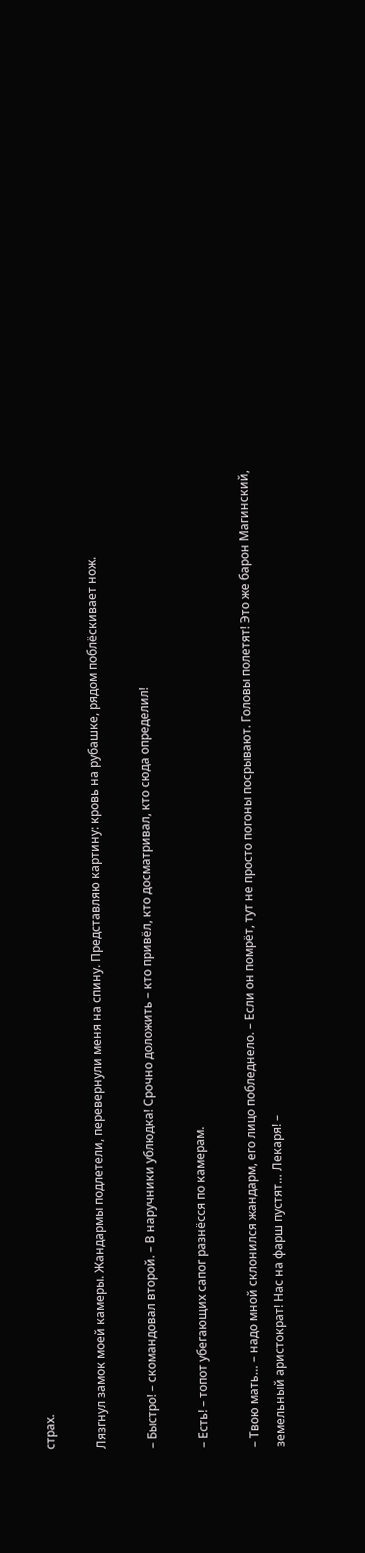страх.

Лязгнул замок моей камеры. Жандармы подлетели, перевернули меня на спину. Представляю картину: кровь на рубашке, рядом поблёскивает нож.

– Быстро! – скомандовал второй. – В наручники ублюдка! Срочно доложить – кто привёл, кто досматривал, кто сюда определил!

– Есть! – топот убегающих сапог разнёсся по камерам.

– Твою мать… – надо мной склонился жандарм, его лицо побледнело. – Если он помрёт, тут не просто погоны посрывают. Головы полетят! Это же барон Магинский, земельный аристократ! Нас на фарш пустят… Лекаря! –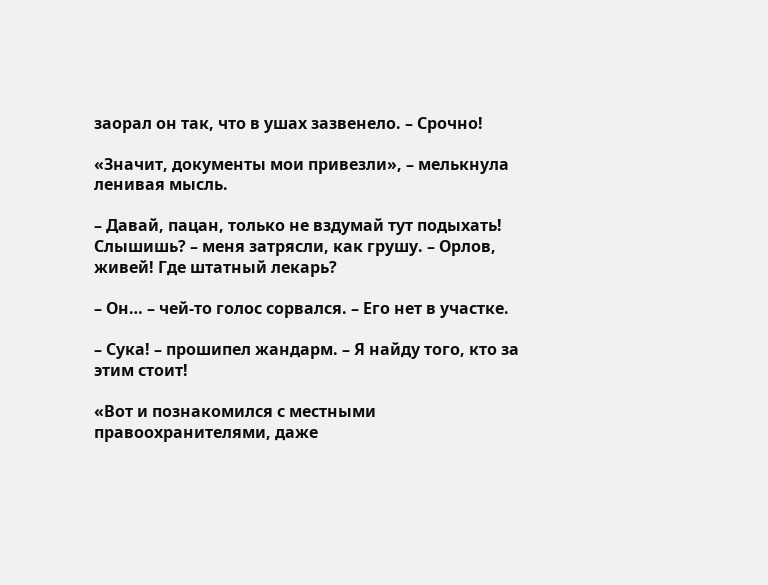заорал он так, что в ушах зазвенело. – Срочно!

«Значит, документы мои привезли», – мелькнула ленивая мысль.

– Давай, пацан, только не вздумай тут подыхать! Слышишь? – меня затрясли, как грушу. – Орлов, живей! Где штатный лекарь?

– Он… – чей-то голос сорвался. – Его нет в участке.

– Сука! – прошипел жандарм. – Я найду того, кто за этим стоит!

«Вот и познакомился с местными правоохранителями, даже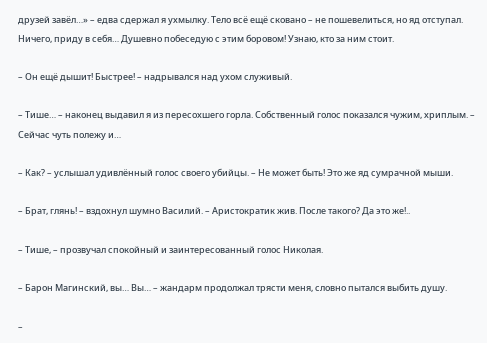друзей завёл…» – едва сдержал я ухмылку. Тело всё ещё сковано – не пошевелиться, но яд отступал. Ничего, приду в себя… Душевно побеседую с этим боровом! Узнаю, кто за ним стоит.

– Он ещё дышит! Быстрее! – надрывался над ухом служивый.

– Тише… – наконец выдавил я из пересохшего горла. Собственный голос показался чужим, хриплым. – Сейчас чуть полежу и…

– Как? – услышал удивлённый голос своего убийцы. – Не может быть! Это же яд сумрачной мыши.

– Брат, глянь! – вздохнул шумно Василий. – Аристократик жив. После такого? Да это же!..

– Тише, – прозвучал спокойный и заинтересованный голос Николая.

– Барон Магинский, вы… Вы… – жандарм продолжал трясти меня, словно пытался выбить душу.

–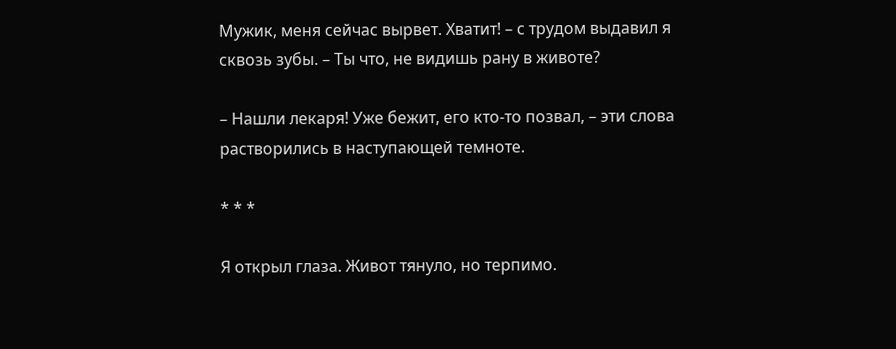Мужик, меня сейчас вырвет. Хватит! – с трудом выдавил я сквозь зубы. – Ты что, не видишь рану в животе?

– Нашли лекаря! Уже бежит, его кто-то позвал, – эти слова растворились в наступающей темноте.

* * *

Я открыл глаза. Живот тянуло, но терпимо.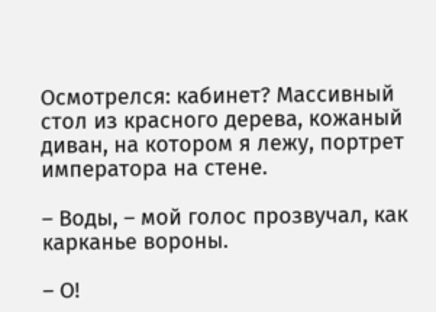Осмотрелся: кабинет? Массивный стол из красного дерева, кожаный диван, на котором я лежу, портрет императора на стене.

– Воды, – мой голос прозвучал, как карканье вороны.

– О!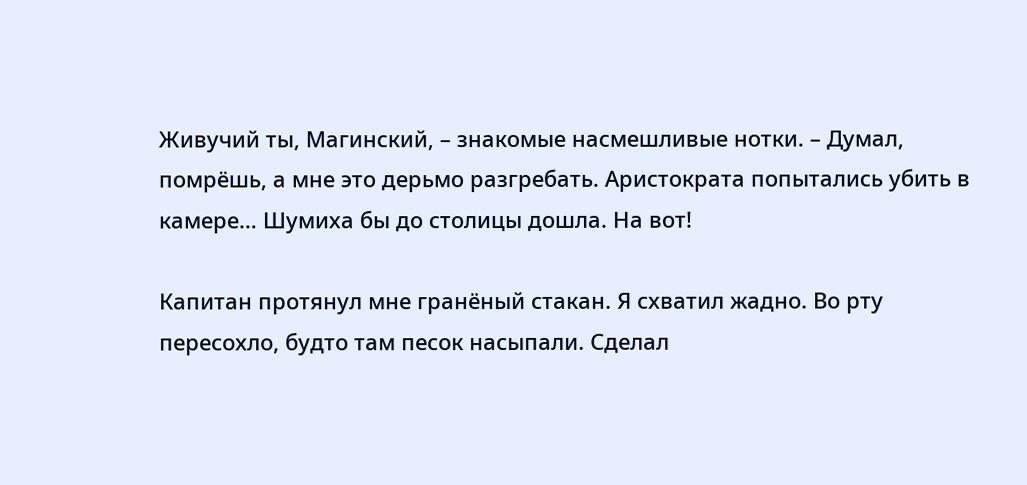Живучий ты, Магинский, – знакомые насмешливые нотки. – Думал, помрёшь, а мне это дерьмо разгребать. Аристократа попытались убить в камере… Шумиха бы до столицы дошла. На вот!

Капитан протянул мне гранёный стакан. Я схватил жадно. Во рту пересохло, будто там песок насыпали. Сделал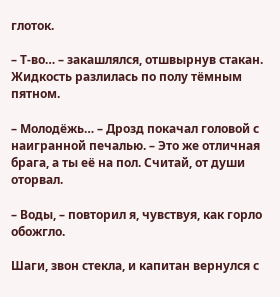глоток.

– Т-во… – закашлялся, отшвырнув стакан. Жидкость разлилась по полу тёмным пятном.

– Молодёжь… – Дрозд покачал головой с наигранной печалью. – Это же отличная брага, а ты её на пол. Считай, от души оторвал.

– Воды, – повторил я, чувствуя, как горло обожгло.

Шаги, звон стекла, и капитан вернулся с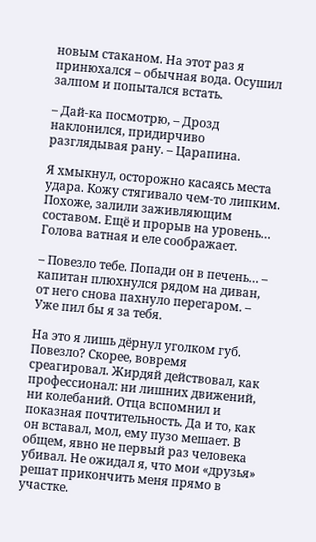новым стаканом. На этот раз я принюхался – обычная вода. Осушил залпом и попытался встать.

– Дай-ка посмотрю, – Дрозд наклонился, придирчиво разглядывая рану. – Царапина.

Я хмыкнул, осторожно касаясь места удара. Кожу стягивало чем-то липким. Похоже, залили заживляющим составом. Ещё и прорыв на уровень… Голова ватная и еле соображает.

– Повезло тебе. Попади он в печень… – капитан плюхнулся рядом на диван, от него снова пахнуло перегаром. – Уже пил бы я за тебя.

На это я лишь дёрнул уголком губ. Повезло? Скорее, вовремя среагировал. Жирдяй действовал, как профессионал: ни лишних движений, ни колебаний. Отца вспомнил и показная почтительность. Да и то, как он вставал, мол, ему пузо мешает. В общем, явно не первый раз человека убивал. Не ожидал я, что мои «друзья» решат прикончить меня прямо в участке.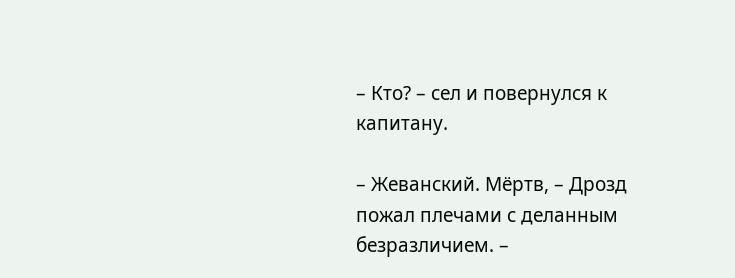– Кто? – сел и повернулся к капитану.

– Жеванский. Мёртв, – Дрозд пожал плечами с деланным безразличием. –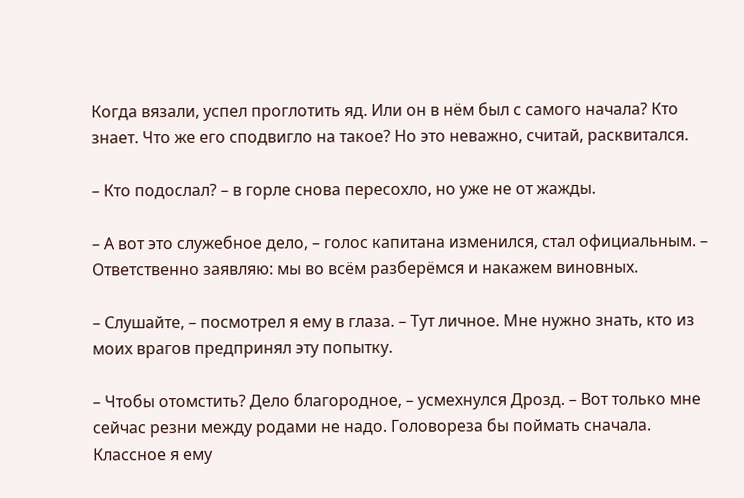Когда вязали, успел проглотить яд. Или он в нём был с самого начала? Кто знает. Что же его сподвигло на такое? Но это неважно, считай, расквитался.

– Кто подослал? – в горле снова пересохло, но уже не от жажды.

– А вот это служебное дело, – голос капитана изменился, стал официальным. – Ответственно заявляю: мы во всём разберёмся и накажем виновных.

– Слушайте, – посмотрел я ему в глаза. – Тут личное. Мне нужно знать, кто из моих врагов предпринял эту попытку.

– Чтобы отомстить? Дело благородное, – усмехнулся Дрозд. – Вот только мне сейчас резни между родами не надо. Головореза бы поймать сначала. Классное я ему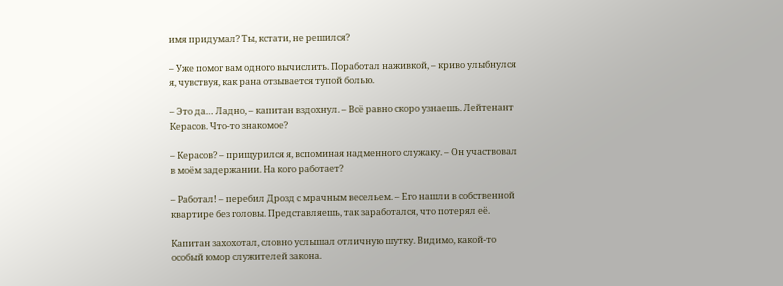имя придумал? Ты, кстати, не решился?

– Уже помог вам одного вычислить. Поработал наживкой, – криво улыбнулся я, чувствуя, как рана отзывается тупой болью.

– Это да… Ладно, – капитан вздохнул. – Всё равно скоро узнаешь. Лейтенант Керасов. Что-то знакомое?

– Керасов? – прищурился я, вспоминая надменного служаку. – Он участвовал в моём задержании. На кого работает?

– Работал! – перебил Дрозд с мрачным весельем. – Его нашли в собственной квартире без головы. Представляешь, так заработался, что потерял её.

Капитан захохотал, словно услышал отличную шутку. Видимо, какой-то особый юмор служителей закона.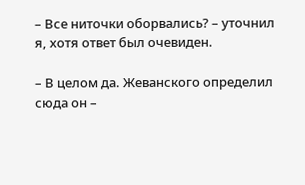– Все ниточки оборвались? – уточнил я, хотя ответ был очевиден.

– В целом да. Жеванского определил сюда он –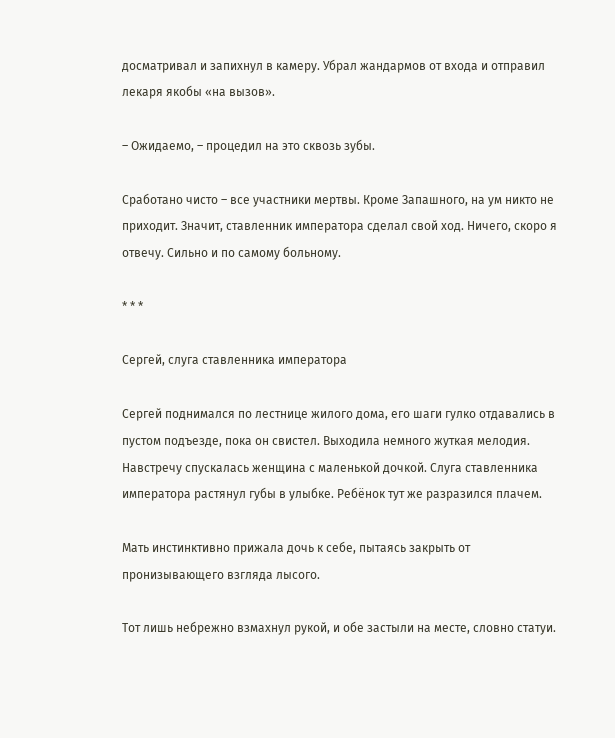досматривал и запихнул в камеру. Убрал жандармов от входа и отправил лекаря якобы «на вызов».

– Ожидаемо, – процедил на это сквозь зубы.

Сработано чисто – все участники мертвы. Кроме Запашного, на ум никто не приходит. Значит, ставленник императора сделал свой ход. Ничего, скоро я отвечу. Сильно и по самому больному.

* * *

Сергей, слуга ставленника императора

Сергей поднимался по лестнице жилого дома, его шаги гулко отдавались в пустом подъезде, пока он свистел. Выходила немного жуткая мелодия. Навстречу спускалась женщина с маленькой дочкой. Слуга ставленника императора растянул губы в улыбке. Ребёнок тут же разразился плачем.

Мать инстинктивно прижала дочь к себе, пытаясь закрыть от пронизывающего взгляда лысого.

Тот лишь небрежно взмахнул рукой, и обе застыли на месте, словно статуи.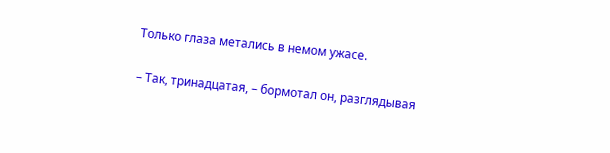Только глаза метались в немом ужасе.

– Так, тринадцатая, – бормотал он, разглядывая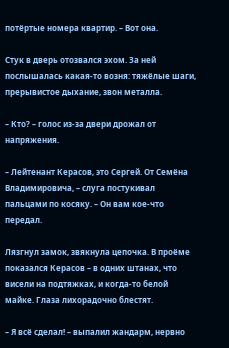потёртые номера квартир. – Вот она.

Стук в дверь отозвался эхом. За ней послышалась какая-то возня: тяжёлые шаги, прерывистое дыхание, звон металла.

– Кто? – голос из-за двери дрожал от напряжения.

– Лейтенант Керасов, это Сергей. От Семёна Владимировича, – слуга постукивал пальцами по косяку. – Он вам кое-что передал.

Лязгнул замок, звякнула цепочка. В проёме показался Керасов – в одних штанах, что висели на подтяжках, и когда-то белой майке. Глаза лихорадочно блестят.

– Я всё сделал! – выпалил жандарм, нервно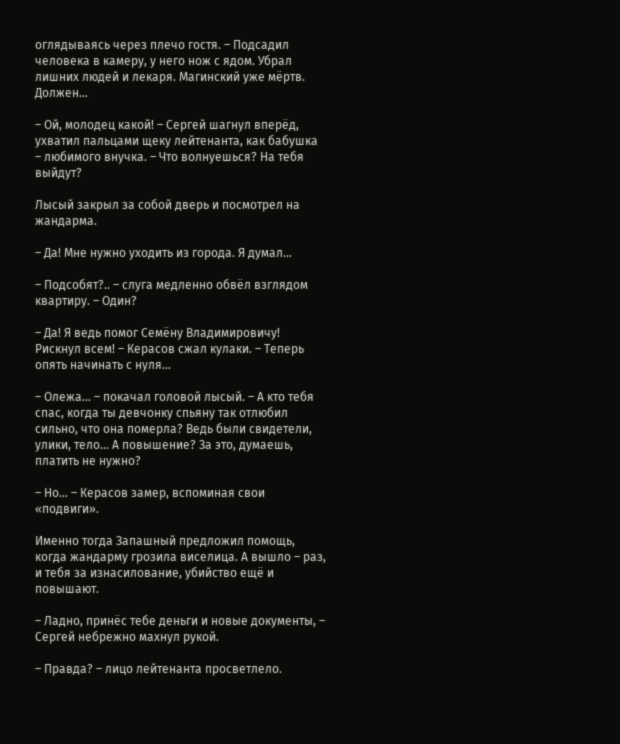оглядываясь через плечо гостя. – Подсадил человека в камеру, у него нож с ядом. Убрал лишних людей и лекаря. Магинский уже мёртв. Должен…

– Ой, молодец какой! – Сергей шагнул вперёд, ухватил пальцами щеку лейтенанта, как бабушка – любимого внучка. – Что волнуешься? На тебя выйдут?

Лысый закрыл за собой дверь и посмотрел на жандарма.

– Да! Мне нужно уходить из города. Я думал…

– Подсобят?.. – слуга медленно обвёл взглядом квартиру. – Один?

– Да! Я ведь помог Семёну Владимировичу! Рискнул всем! – Керасов сжал кулаки. – Теперь опять начинать с нуля…

– Олежа… – покачал головой лысый. – А кто тебя спас, когда ты девчонку спьяну так отлюбил сильно, что она померла? Ведь были свидетели, улики, тело… А повышение? За это, думаешь, платить не нужно?

– Но… – Керасов замер, вспоминая свои «подвиги».

Именно тогда Запашный предложил помощь, когда жандарму грозила виселица. А вышло – раз, и тебя за изнасилование, убийство ещё и повышают.

– Ладно, принёс тебе деньги и новые документы, – Сергей небрежно махнул рукой.

– Правда? – лицо лейтенанта просветлело.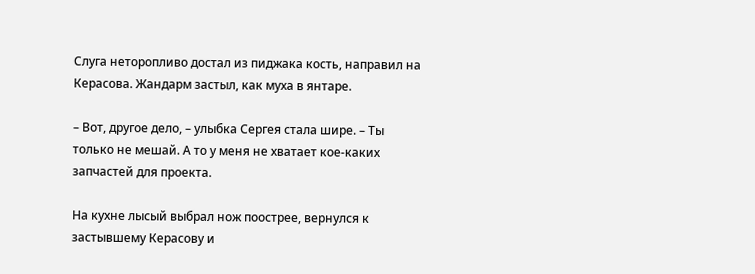Слуга неторопливо достал из пиджака кость, направил на Керасова. Жандарм застыл, как муха в янтаре.

– Вот, другое дело, – улыбка Сергея стала шире. – Ты только не мешай. А то у меня не хватает кое-каких запчастей для проекта.

На кухне лысый выбрал нож поострее, вернулся к застывшему Керасову и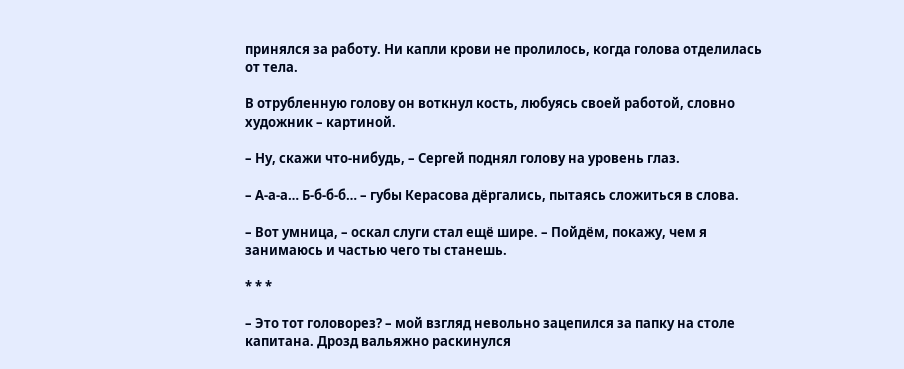принялся за работу. Ни капли крови не пролилось, когда голова отделилась от тела.

В отрубленную голову он воткнул кость, любуясь своей работой, словно художник – картиной.

– Ну, скажи что-нибудь, – Сергей поднял голову на уровень глаз.

– А-а-а… Б-б-б-б… – губы Керасова дёргались, пытаясь сложиться в слова.

– Вот умница, – оскал слуги стал ещё шире. – Пойдём, покажу, чем я занимаюсь и частью чего ты станешь.

* * *

– Это тот головорез? – мой взгляд невольно зацепился за папку на столе капитана. Дрозд вальяжно раскинулся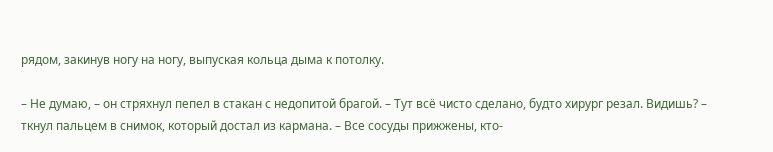рядом, закинув ногу на ногу, выпуская кольца дыма к потолку.

– Не думаю, – он стряхнул пепел в стакан с недопитой брагой. – Тут всё чисто сделано, будто хирург резал. Видишь? – ткнул пальцем в снимок, который достал из кармана. – Все сосуды прижжены, кто-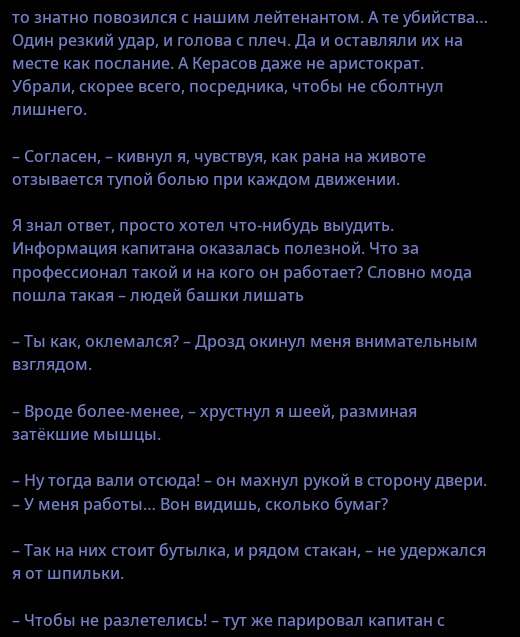то знатно повозился с нашим лейтенантом. А те убийства… Один резкий удар, и голова с плеч. Да и оставляли их на месте как послание. А Керасов даже не аристократ. Убрали, скорее всего, посредника, чтобы не сболтнул лишнего.

– Согласен, – кивнул я, чувствуя, как рана на животе отзывается тупой болью при каждом движении.

Я знал ответ, просто хотел что-нибудь выудить. Информация капитана оказалась полезной. Что за профессионал такой и на кого он работает? Словно мода пошла такая – людей башки лишать

– Ты как, оклемался? – Дрозд окинул меня внимательным взглядом.

– Вроде более-менее, – хрустнул я шеей, разминая затёкшие мышцы.

– Ну тогда вали отсюда! – он махнул рукой в сторону двери. – У меня работы… Вон видишь, сколько бумаг?

– Так на них стоит бутылка, и рядом стакан, – не удержался я от шпильки.

– Чтобы не разлетелись! – тут же парировал капитан с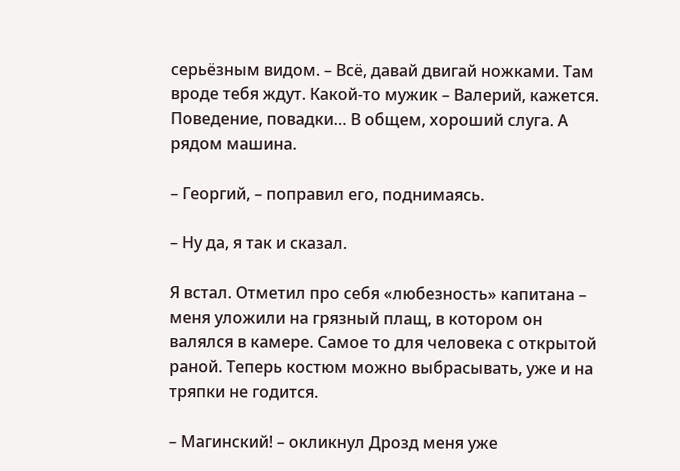серьёзным видом. – Всё, давай двигай ножками. Там вроде тебя ждут. Какой-то мужик – Валерий, кажется. Поведение, повадки… В общем, хороший слуга. А рядом машина.

– Георгий, – поправил его, поднимаясь.

– Ну да, я так и сказал.

Я встал. Отметил про себя «любезность» капитана – меня уложили на грязный плащ, в котором он валялся в камере. Самое то для человека с открытой раной. Теперь костюм можно выбрасывать, уже и на тряпки не годится.

– Магинский! – окликнул Дрозд меня уже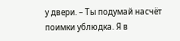у двери. – Ты подумай насчёт поимки ублюдка. Я в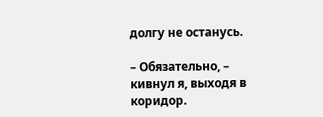долгу не останусь.

– Обязательно, – кивнул я, выходя в коридор.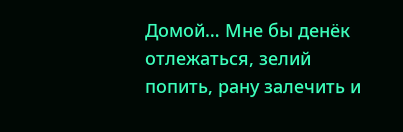Домой… Мне бы денёк отлежаться, зелий попить, рану залечить и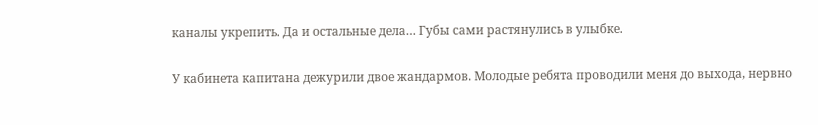каналы укрепить. Да и остальные дела… Губы сами растянулись в улыбке.

У кабинета капитана дежурили двое жандармов. Молодые ребята проводили меня до выхода, нервно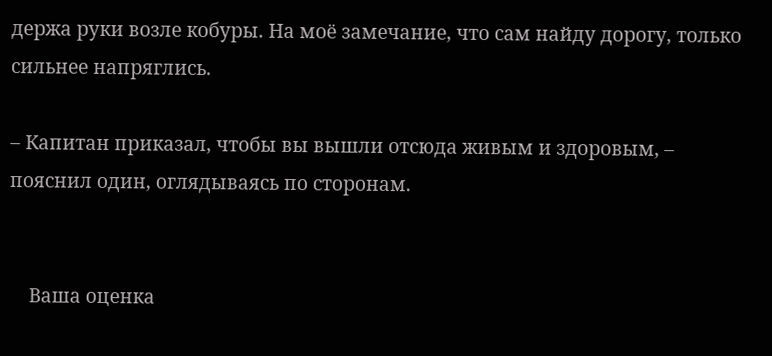держа руки возле кобуры. На моё замечание, что сам найду дорогу, только сильнее напряглись.

– Капитан приказал, чтобы вы вышли отсюда живым и здоровым, – пояснил один, оглядываясь по сторонам.


    Ваша оценка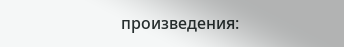произведения: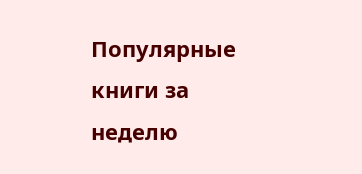Популярные книги за неделю